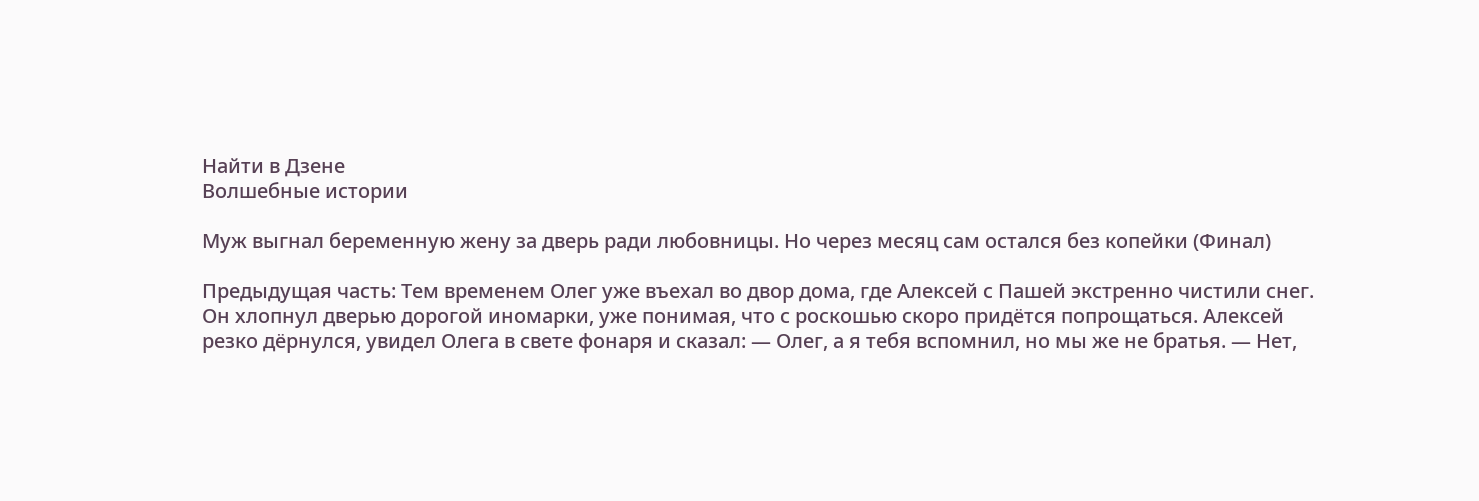Найти в Дзене
Волшебные истории

Муж выгнал беременную жену за дверь ради любовницы. Но через месяц сам остался без копейки (Финал)

Предыдущая часть: Тем временем Олег уже въехал во двор дома, где Алексей с Пашей экстренно чистили снег. Он хлопнул дверью дорогой иномарки, уже понимая, что с роскошью скоро придётся попрощаться. Алексей резко дёрнулся, увидел Олега в свете фонаря и сказал: — Олег, а я тебя вспомнил, но мы же не братья. — Нет,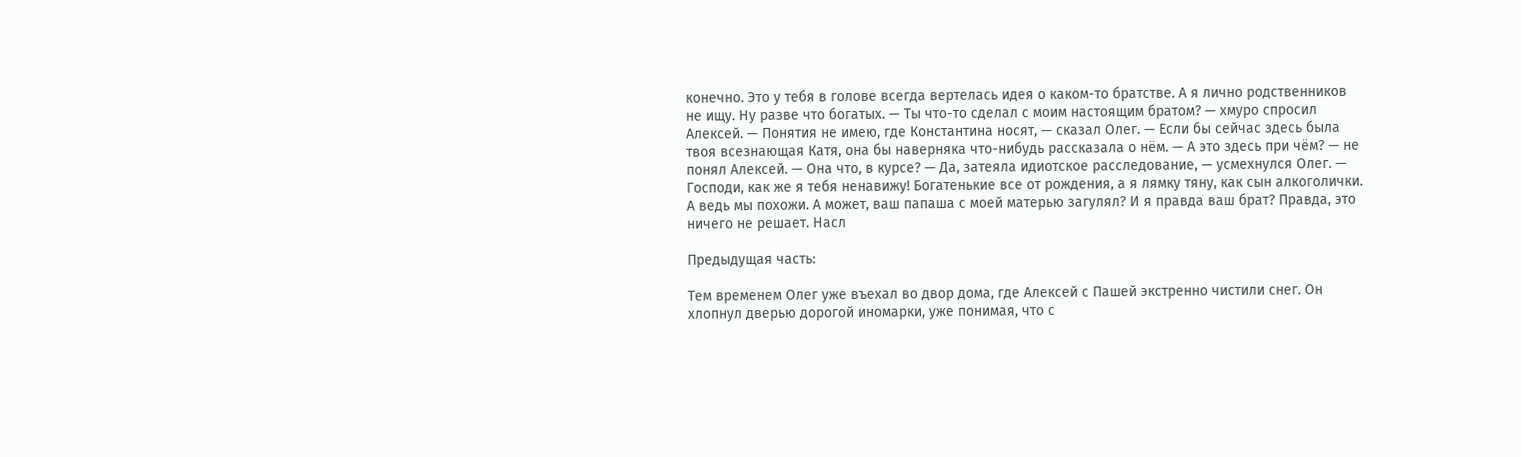конечно. Это у тебя в голове всегда вертелась идея о каком-то братстве. А я лично родственников не ищу. Ну разве что богатых. — Ты что-то сделал с моим настоящим братом? — хмуро спросил Алексей. — Понятия не имею, где Константина носят, — сказал Олег. — Если бы сейчас здесь была твоя всезнающая Катя, она бы наверняка что-нибудь рассказала о нём. — А это здесь при чём? — не понял Алексей. — Она что, в курсе? — Да, затеяла идиотское расследование, — усмехнулся Олег. — Господи, как же я тебя ненавижу! Богатенькие все от рождения, а я лямку тяну, как сын алкоголички. А ведь мы похожи. А может, ваш папаша с моей матерью загулял? И я правда ваш брат? Правда, это ничего не решает. Насл

Предыдущая часть:

Тем временем Олег уже въехал во двор дома, где Алексей с Пашей экстренно чистили снег. Он хлопнул дверью дорогой иномарки, уже понимая, что с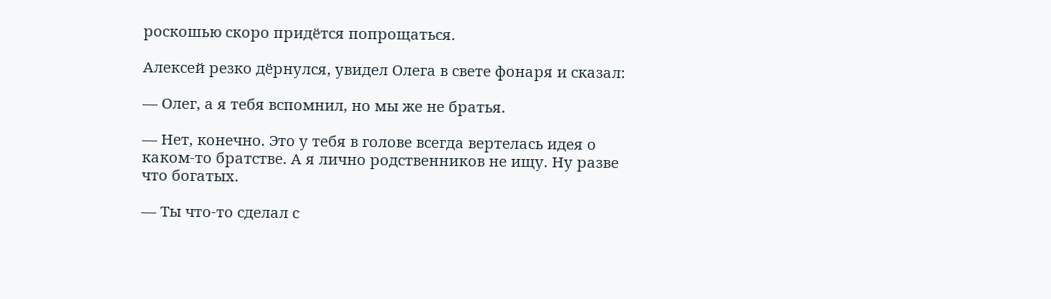роскошью скоро придётся попрощаться.

Алексей резко дёрнулся, увидел Олега в свете фонаря и сказал:

— Олег, а я тебя вспомнил, но мы же не братья.

— Нет, конечно. Это у тебя в голове всегда вертелась идея о каком-то братстве. А я лично родственников не ищу. Ну разве что богатых.

— Ты что-то сделал с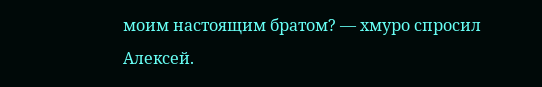моим настоящим братом? — хмуро спросил Алексей.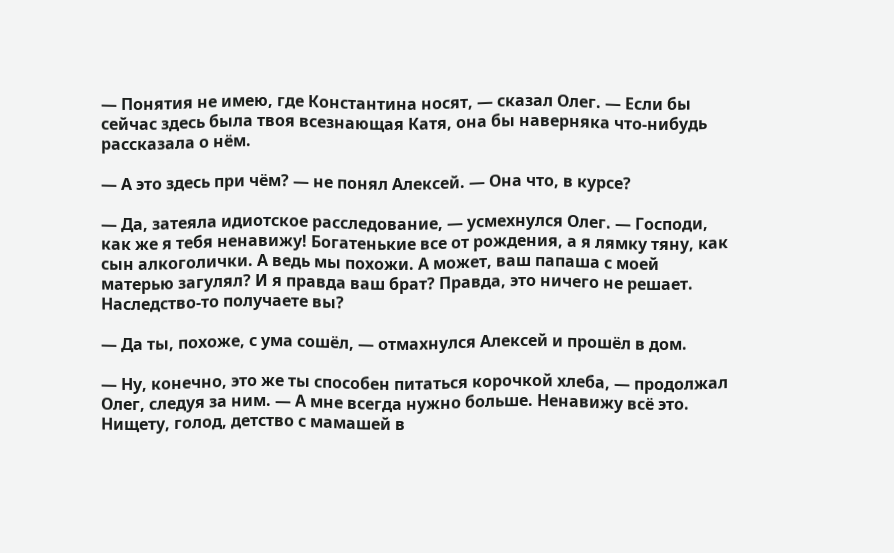— Понятия не имею, где Константина носят, — сказал Олег. — Если бы сейчас здесь была твоя всезнающая Катя, она бы наверняка что-нибудь рассказала о нём.

— А это здесь при чём? — не понял Алексей. — Она что, в курсе?

— Да, затеяла идиотское расследование, — усмехнулся Олег. — Господи, как же я тебя ненавижу! Богатенькие все от рождения, а я лямку тяну, как сын алкоголички. А ведь мы похожи. А может, ваш папаша с моей матерью загулял? И я правда ваш брат? Правда, это ничего не решает. Наследство-то получаете вы?

— Да ты, похоже, с ума сошёл, — отмахнулся Алексей и прошёл в дом.

— Ну, конечно, это же ты способен питаться корочкой хлеба, — продолжал Олег, следуя за ним. — А мне всегда нужно больше. Ненавижу всё это. Нищету, голод, детство с мамашей в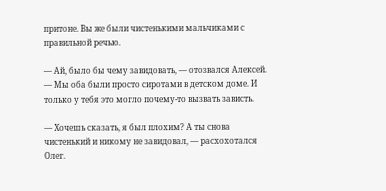притоне. Вы же были чистенькими мальчиками с правильной речью.

— Ай, было бы чему завидовать, — отозвался Алексей. — Мы оба были просто сиротами в детском доме. И только у тебя это могло почему-то вызвать зависть.

— Хочешь сказать, я был плохим? А ты снова чистенький и никому не завидовал, — расхохотался Олег.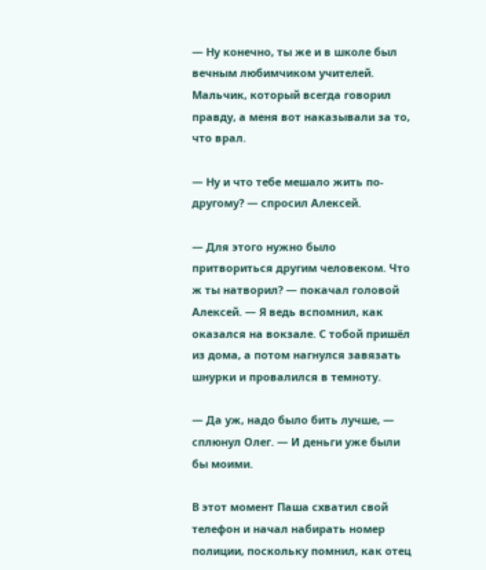— Ну конечно, ты же и в школе был вечным любимчиком учителей. Мальчик, который всегда говорил правду, а меня вот наказывали за то, что врал.

— Ну и что тебе мешало жить по-другому? — спросил Алексей.

— Для этого нужно было притвориться другим человеком. Что ж ты натворил? — покачал головой Алексей. — Я ведь вспомнил, как оказался на вокзале. С тобой пришёл из дома, а потом нагнулся завязать шнурки и провалился в темноту.

— Да уж, надо было бить лучше, — сплюнул Олег. — И деньги уже были бы моими.

В этот момент Паша схватил свой телефон и начал набирать номер полиции, поскольку помнил, как отец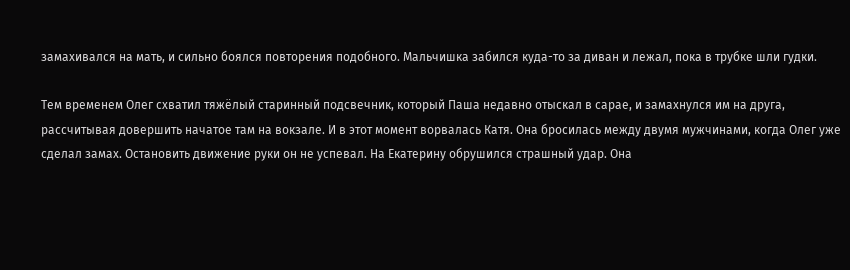замахивался на мать, и сильно боялся повторения подобного. Мальчишка забился куда-то за диван и лежал, пока в трубке шли гудки.

Тем временем Олег схватил тяжёлый старинный подсвечник, который Паша недавно отыскал в сарае, и замахнулся им на друга, рассчитывая довершить начатое там на вокзале. И в этот момент ворвалась Катя. Она бросилась между двумя мужчинами, когда Олег уже сделал замах. Остановить движение руки он не успевал. На Екатерину обрушился страшный удар. Она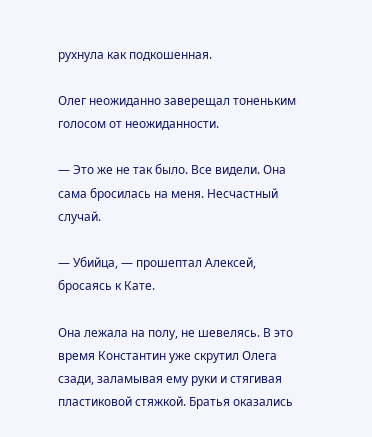рухнула как подкошенная.

Олег неожиданно заверещал тоненьким голосом от неожиданности.

— Это же не так было. Все видели. Она сама бросилась на меня. Несчастный случай.

— Убийца, — прошептал Алексей, бросаясь к Кате.

Она лежала на полу, не шевелясь. В это время Константин уже скрутил Олега сзади, заламывая ему руки и стягивая пластиковой стяжкой. Братья оказались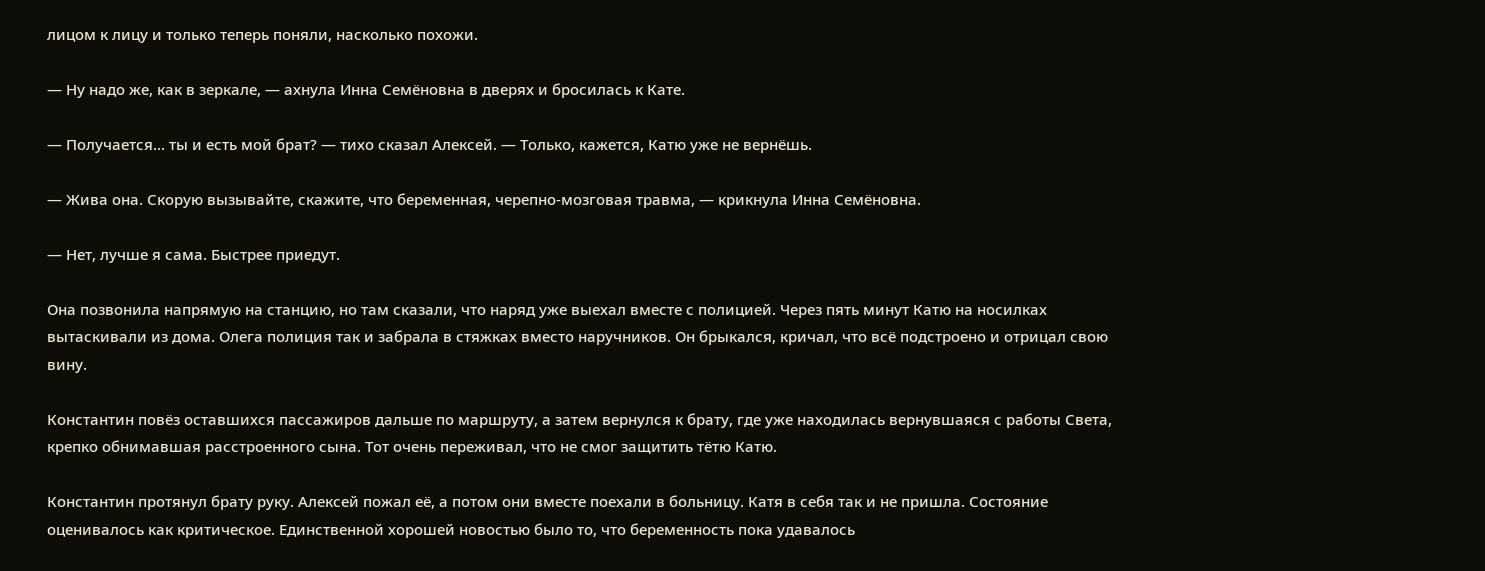лицом к лицу и только теперь поняли, насколько похожи.

— Ну надо же, как в зеркале, — ахнула Инна Семёновна в дверях и бросилась к Кате.

— Получается... ты и есть мой брат? — тихо сказал Алексей. — Только, кажется, Катю уже не вернёшь.

— Жива она. Скорую вызывайте, скажите, что беременная, черепно-мозговая травма, — крикнула Инна Семёновна.

— Нет, лучше я сама. Быстрее приедут.

Она позвонила напрямую на станцию, но там сказали, что наряд уже выехал вместе с полицией. Через пять минут Катю на носилках вытаскивали из дома. Олега полиция так и забрала в стяжках вместо наручников. Он брыкался, кричал, что всё подстроено и отрицал свою вину.

Константин повёз оставшихся пассажиров дальше по маршруту, а затем вернулся к брату, где уже находилась вернувшаяся с работы Света, крепко обнимавшая расстроенного сына. Тот очень переживал, что не смог защитить тётю Катю.

Константин протянул брату руку. Алексей пожал её, а потом они вместе поехали в больницу. Катя в себя так и не пришла. Состояние оценивалось как критическое. Единственной хорошей новостью было то, что беременность пока удавалось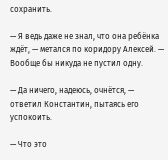сохранить.

— Я ведь даже не знал, что она ребёнка ждёт, — метался по коридору Алексей. — Вообще бы никуда не пустил одну.

— Да ничего, надеюсь, очнётся, — ответил Константин, пытаясь его успокоить.

— Что это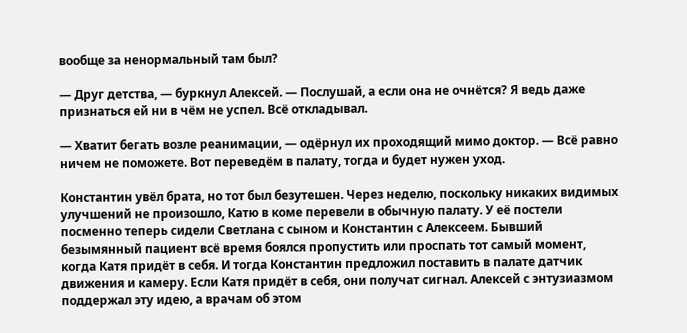вообще за ненормальный там был?

— Друг детства, — буркнул Алексей. — Послушай, а если она не очнётся? Я ведь даже признаться ей ни в чём не успел. Всё откладывал.

— Хватит бегать возле реанимации, — одёрнул их проходящий мимо доктор. — Всё равно ничем не поможете. Вот переведём в палату, тогда и будет нужен уход.

Константин увёл брата, но тот был безутешен. Через неделю, поскольку никаких видимых улучшений не произошло, Катю в коме перевели в обычную палату. У её постели посменно теперь сидели Светлана с сыном и Константин с Алексеем. Бывший безымянный пациент всё время боялся пропустить или проспать тот самый момент, когда Катя придёт в себя. И тогда Константин предложил поставить в палате датчик движения и камеру. Если Катя придёт в себя, они получат сигнал. Алексей с энтузиазмом поддержал эту идею, а врачам об этом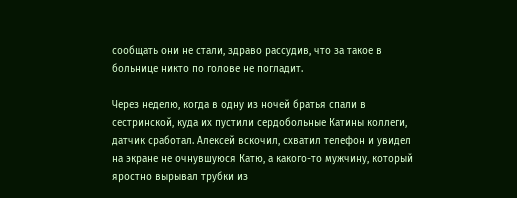сообщать они не стали, здраво рассудив, что за такое в больнице никто по голове не погладит.

Через неделю, когда в одну из ночей братья спали в сестринской, куда их пустили сердобольные Катины коллеги, датчик сработал. Алексей вскочил, схватил телефон и увидел на экране не очнувшуюся Катю, а какого-то мужчину, который яростно вырывал трубки из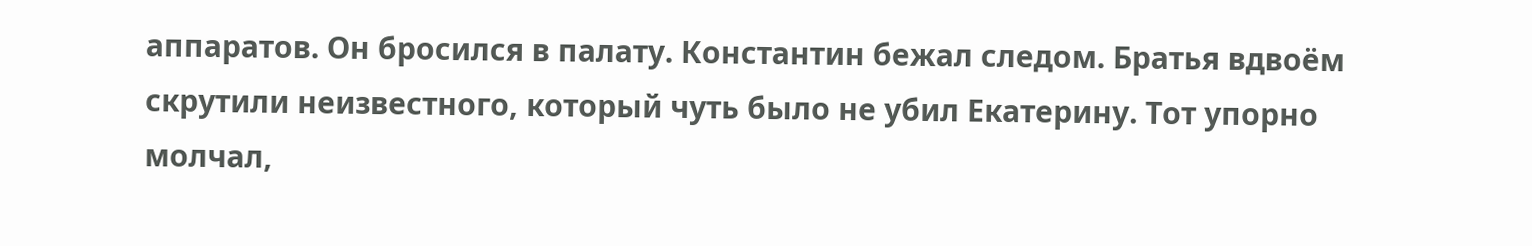аппаратов. Он бросился в палату. Константин бежал следом. Братья вдвоём скрутили неизвестного, который чуть было не убил Екатерину. Тот упорно молчал,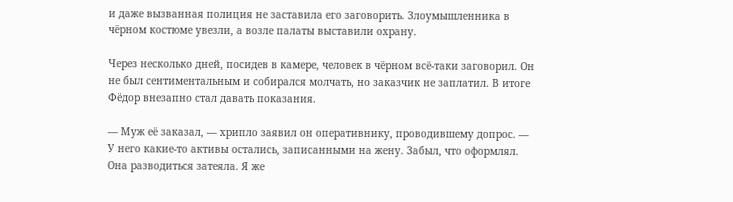и даже вызванная полиция не заставила его заговорить. Злоумышленника в чёрном костюме увезли, а возле палаты выставили охрану.

Через несколько дней, посидев в камере, человек в чёрном всё-таки заговорил. Он не был сентиментальным и собирался молчать, но заказчик не заплатил. В итоге Фёдор внезапно стал давать показания.

— Муж её заказал, — хрипло заявил он оперативнику, проводившему допрос. — У него какие-то активы остались, записанными на жену. Забыл, что оформлял. Она разводиться затеяла. Я же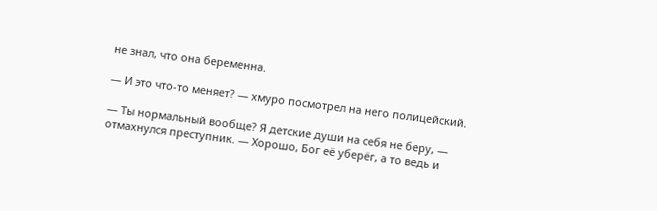не знал, что она беременна.

— И это что-то меняет? — хмуро посмотрел на него полицейский.

— Ты нормальный вообще? Я детские души на себя не беру, — отмахнулся преступник. — Хорошо, Бог её уберёг, а то ведь и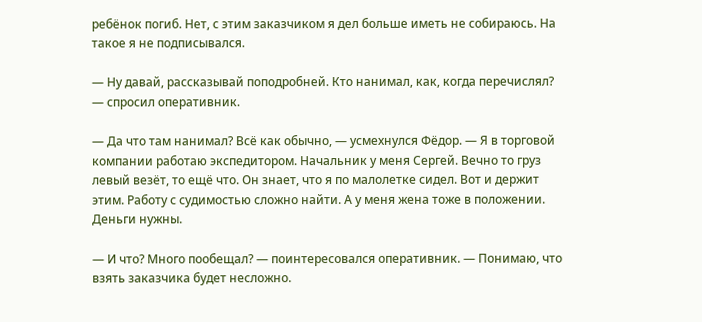ребёнок погиб. Нет, с этим заказчиком я дел больше иметь не собираюсь. На такое я не подписывался.

— Ну давай, рассказывай поподробней. Кто нанимал, как, когда перечислял? — спросил оперативник.

— Да что там нанимал? Всё как обычно, — усмехнулся Фёдор. — Я в торговой компании работаю экспедитором. Начальник у меня Сергей. Вечно то груз левый везёт, то ещё что. Он знает, что я по малолетке сидел. Вот и держит этим. Работу с судимостью сложно найти. А у меня жена тоже в положении. Деньги нужны.

— И что? Много пообещал? — поинтересовался оперативник. — Понимаю, что взять заказчика будет несложно.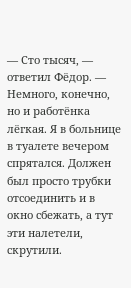— Сто тысяч, — ответил Фёдор. — Немного, конечно, но и работёнка лёгкая. Я в больнице в туалете вечером спрятался. Должен был просто трубки отсоединить и в окно сбежать, а тут эти налетели, скрутили.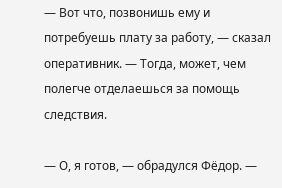— Вот что, позвонишь ему и потребуешь плату за работу, — сказал оперативник. — Тогда, может, чем полегче отделаешься за помощь следствия.

— О, я готов, — обрадулся Фёдор. —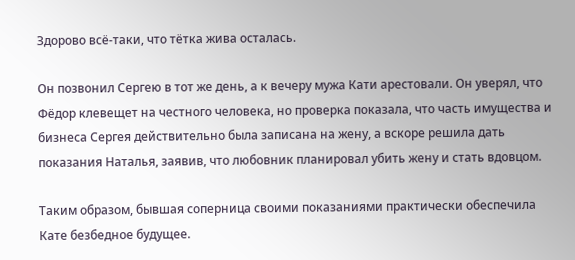Здорово всё-таки, что тётка жива осталась.

Он позвонил Сергею в тот же день, а к вечеру мужа Кати арестовали. Он уверял, что Фёдор клевещет на честного человека, но проверка показала, что часть имущества и бизнеса Сергея действительно была записана на жену, а вскоре решила дать показания Наталья, заявив, что любовник планировал убить жену и стать вдовцом.

Таким образом, бывшая соперница своими показаниями практически обеспечила Кате безбедное будущее.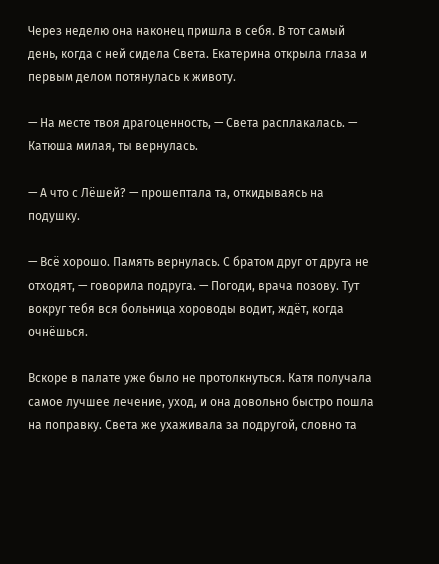Через неделю она наконец пришла в себя. В тот самый день, когда с ней сидела Света. Екатерина открыла глаза и первым делом потянулась к животу.

— На месте твоя драгоценность, — Света расплакалась. — Катюша милая, ты вернулась.

— А что с Лёшей? — прошептала та, откидываясь на подушку.

— Всё хорошо. Память вернулась. С братом друг от друга не отходят, — говорила подруга. — Погоди, врача позову. Тут вокруг тебя вся больница хороводы водит, ждёт, когда очнёшься.

Вскоре в палате уже было не протолкнуться. Катя получала самое лучшее лечение, уход, и она довольно быстро пошла на поправку. Света же ухаживала за подругой, словно та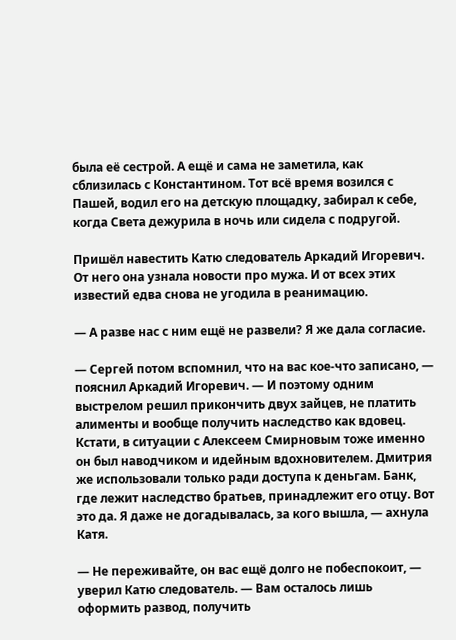была её сестрой. А ещё и сама не заметила, как сблизилась с Константином. Тот всё время возился с Пашей, водил его на детскую площадку, забирал к себе, когда Света дежурила в ночь или сидела с подругой.

Пришёл навестить Катю следователь Аркадий Игоревич. От него она узнала новости про мужа. И от всех этих известий едва снова не угодила в реанимацию.

— А разве нас с ним ещё не развели? Я же дала согласие.

— Сергей потом вспомнил, что на вас кое-что записано, — пояснил Аркадий Игоревич. — И поэтому одним выстрелом решил прикончить двух зайцев, не платить алименты и вообще получить наследство как вдовец. Кстати, в ситуации с Алексеем Смирновым тоже именно он был наводчиком и идейным вдохновителем. Дмитрия же использовали только ради доступа к деньгам. Банк, где лежит наследство братьев, принадлежит его отцу. Вот это да. Я даже не догадывалась, за кого вышла, — ахнула Катя.

— Не переживайте, он вас ещё долго не побеспокоит, — уверил Катю следователь. — Вам осталось лишь оформить развод, получить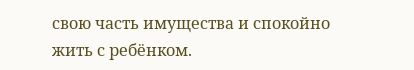свою часть имущества и спокойно жить с ребёнком.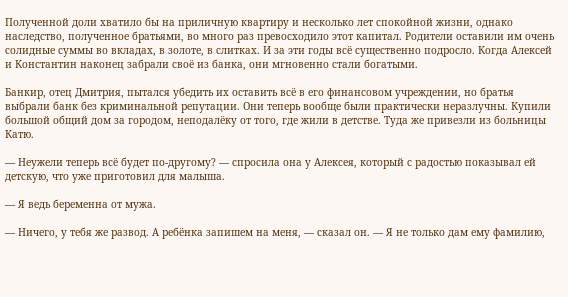Полученной доли хватило бы на приличную квартиру и несколько лет спокойной жизни, однако наследство, полученное братьями, во много раз превосходило этот капитал. Родители оставили им очень солидные суммы во вкладах, в золоте, в слитках. И за эти годы всё существенно подросло. Когда Алексей и Константин наконец забрали своё из банка, они мгновенно стали богатыми.

Банкир, отец Дмитрия, пытался убедить их оставить всё в его финансовом учреждении, но братья выбрали банк без криминальной репутации. Они теперь вообще были практически неразлучны. Купили большой общий дом за городом, неподалёку от того, где жили в детстве. Туда же привезли из больницы Катю.

— Неужели теперь всё будет по-другому? — спросила она у Алексея, который с радостью показывал ей детскую, что уже приготовил для малыша.

— Я ведь беременна от мужа.

— Ничего, у тебя же развод. А ребёнка запишем на меня, — сказал он. — Я не только дам ему фамилию,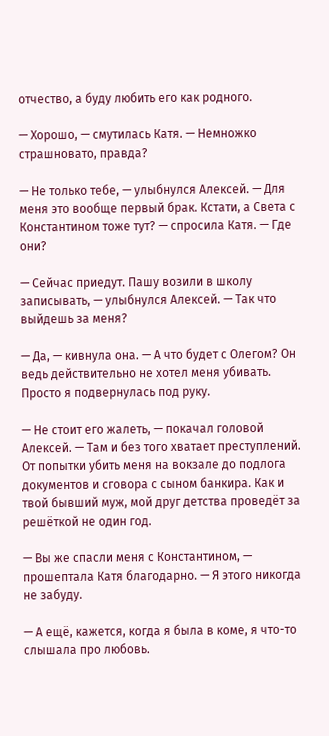отчество, а буду любить его как родного.

— Хорошо, — смутилась Катя. — Немножко страшновато, правда?

— Не только тебе, — улыбнулся Алексей. — Для меня это вообще первый брак. Кстати, а Света с Константином тоже тут? — спросила Катя. — Где они?

— Сейчас приедут. Пашу возили в школу записывать, — улыбнулся Алексей. — Так что выйдешь за меня?

— Да, — кивнула она. — А что будет с Олегом? Он ведь действительно не хотел меня убивать. Просто я подвернулась под руку.

— Не стоит его жалеть, — покачал головой Алексей. — Там и без того хватает преступлений. От попытки убить меня на вокзале до подлога документов и сговора с сыном банкира. Как и твой бывший муж, мой друг детства проведёт за решёткой не один год.

— Вы же спасли меня с Константином, — прошептала Катя благодарно. — Я этого никогда не забуду.

— А ещё, кажется, когда я была в коме, я что-то слышала про любовь.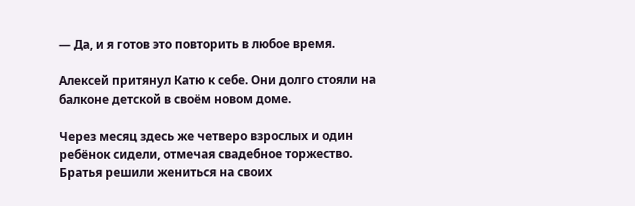— Да, и я готов это повторить в любое время.

Алексей притянул Катю к себе. Они долго стояли на балконе детской в своём новом доме.

Через месяц здесь же четверо взрослых и один ребёнок сидели, отмечая свадебное торжество. Братья решили жениться на своих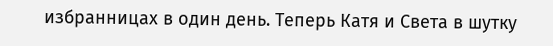избранницах в один день. Теперь Катя и Света в шутку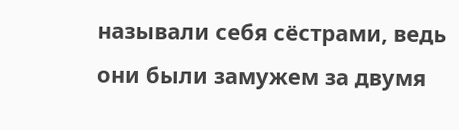называли себя сёстрами, ведь они были замужем за двумя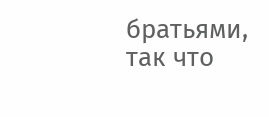братьями, так что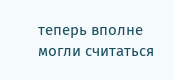теперь вполне могли считаться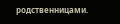родственницами.